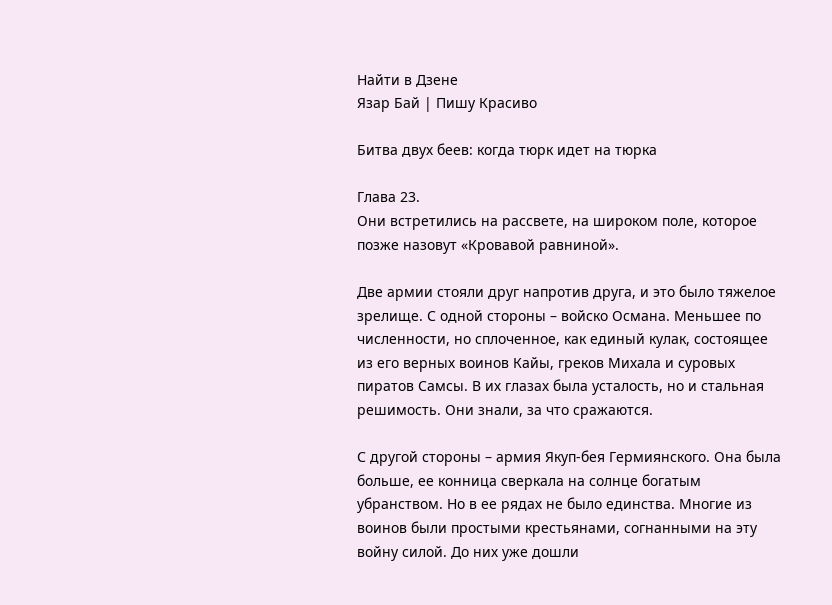Найти в Дзене
Язар Бай | Пишу Красиво

Битва двух беев: когда тюрк идет на тюрка

Глава 23.
Они встретились на рассвете, на широком поле, которое позже назовут «Кровавой равниной».

Две армии стояли друг напротив друга, и это было тяжелое зрелище. С одной стороны – войско Османа. Меньшее по численности, но сплоченное, как единый кулак, состоящее из его верных воинов Кайы, греков Михала и суровых пиратов Самсы. В их глазах была усталость, но и стальная решимость. Они знали, за что сражаются.

С другой стороны – армия Якуп-бея Гермиянского. Она была больше, ее конница сверкала на солнце богатым убранством. Но в ее рядах не было единства. Многие из воинов были простыми крестьянами, согнанными на эту войну силой. До них уже дошли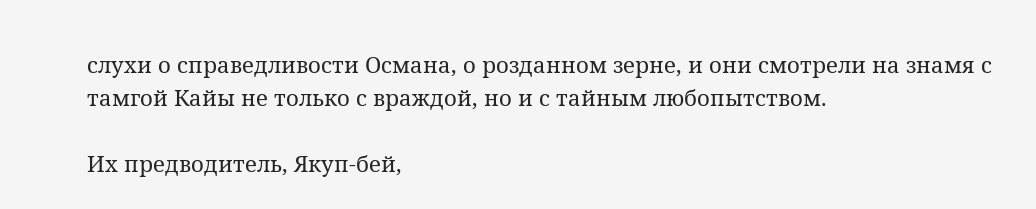слухи о справедливости Османа, о розданном зерне, и они смотрели на знамя с тамгой Кайы не только с враждой, но и с тайным любопытством.

Их предводитель, Якуп-бей,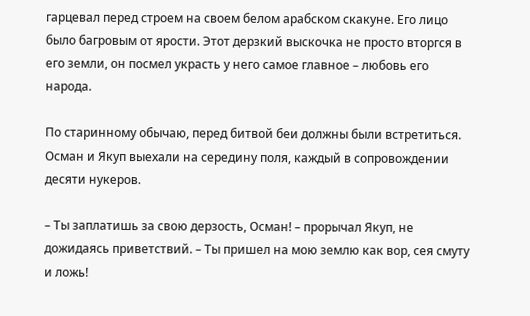гарцевал перед строем на своем белом арабском скакуне. Его лицо было багровым от ярости. Этот дерзкий выскочка не просто вторгся в его земли, он посмел украсть у него самое главное – любовь его народа.

По старинному обычаю, перед битвой беи должны были встретиться. Осман и Якуп выехали на середину поля, каждый в сопровождении десяти нукеров.

– Ты заплатишь за свою дерзость, Осман! – прорычал Якуп, не дожидаясь приветствий. – Ты пришел на мою землю как вор, сея смуту и ложь!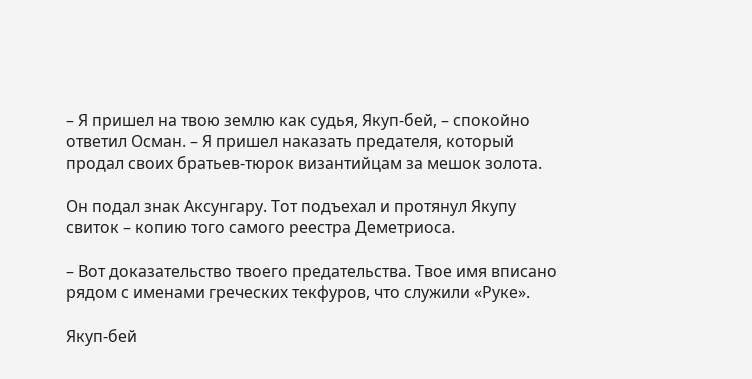– Я пришел на твою землю как судья, Якуп-бей, – спокойно ответил Осман. – Я пришел наказать предателя, который продал своих братьев-тюрок византийцам за мешок золота.

Он подал знак Аксунгару. Тот подъехал и протянул Якупу свиток – копию того самого реестра Деметриоса.

– Вот доказательство твоего предательства. Твое имя вписано рядом с именами греческих текфуров, что служили «Руке».

Якуп-бей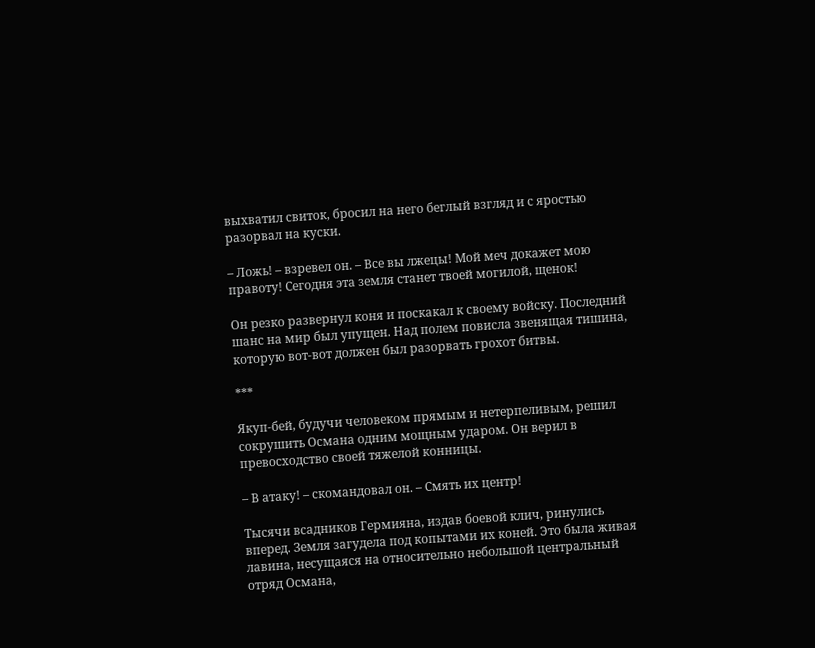выхватил свиток, бросил на него беглый взгляд и с яростью разорвал на куски.

– Ложь! – взревел он. – Все вы лжецы! Мой меч докажет мою правоту! Сегодня эта земля станет твоей могилой, щенок!

Он резко развернул коня и поскакал к своему войску. Последний шанс на мир был упущен. Над полем повисла звенящая тишина, которую вот-вот должен был разорвать грохот битвы.

***

Якуп-бей, будучи человеком прямым и нетерпеливым, решил сокрушить Османа одним мощным ударом. Он верил в превосходство своей тяжелой конницы.

– В атаку! – скомандовал он. – Смять их центр!

Тысячи всадников Гермияна, издав боевой клич, ринулись вперед. Земля загудела под копытами их коней. Это была живая лавина, несущаяся на относительно небольшой центральный отряд Османа,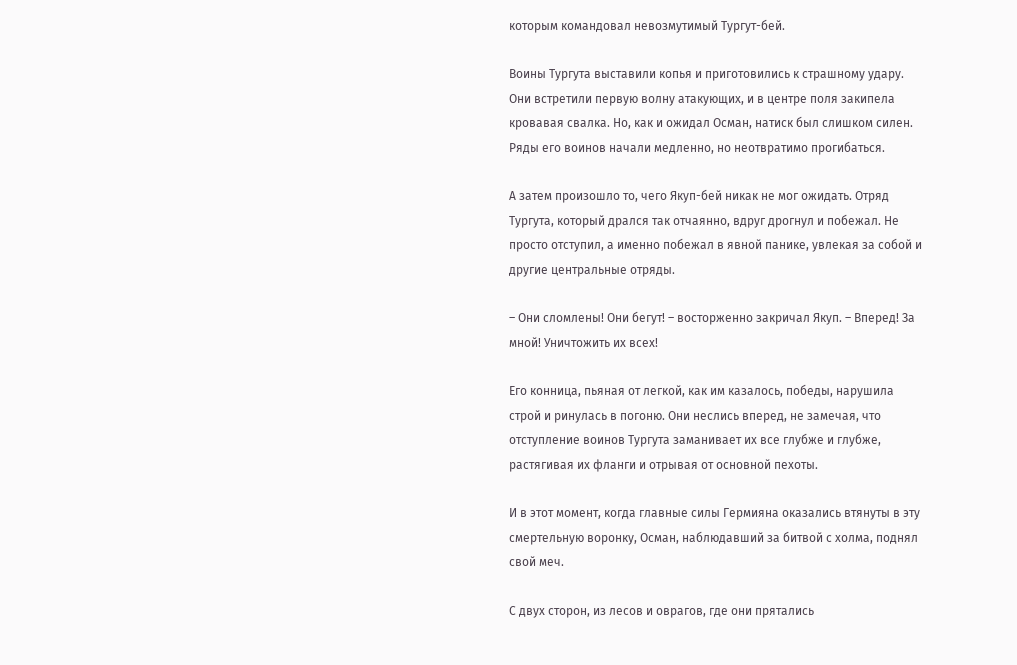которым командовал невозмутимый Тургут-бей.

Воины Тургута выставили копья и приготовились к страшному удару. Они встретили первую волну атакующих, и в центре поля закипела кровавая свалка. Но, как и ожидал Осман, натиск был слишком силен. Ряды его воинов начали медленно, но неотвратимо прогибаться.

А затем произошло то, чего Якуп-бей никак не мог ожидать. Отряд Тургута, который дрался так отчаянно, вдруг дрогнул и побежал. Не просто отступил, а именно побежал в явной панике, увлекая за собой и другие центральные отряды.

– Они сломлены! Они бегут! – восторженно закричал Якуп. – Вперед! За мной! Уничтожить их всех!

Его конница, пьяная от легкой, как им казалось, победы, нарушила строй и ринулась в погоню. Они неслись вперед, не замечая, что отступление воинов Тургута заманивает их все глубже и глубже, растягивая их фланги и отрывая от основной пехоты.

И в этот момент, когда главные силы Гермияна оказались втянуты в эту смертельную воронку, Осман, наблюдавший за битвой с холма, поднял свой меч.

С двух сторон, из лесов и оврагов, где они прятались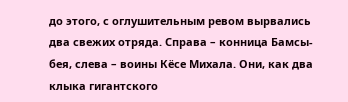до этого, с оглушительным ревом вырвались два свежих отряда. Справа – конница Бамсы-бея, слева – воины Кёсе Михала. Они, как два клыка гигантского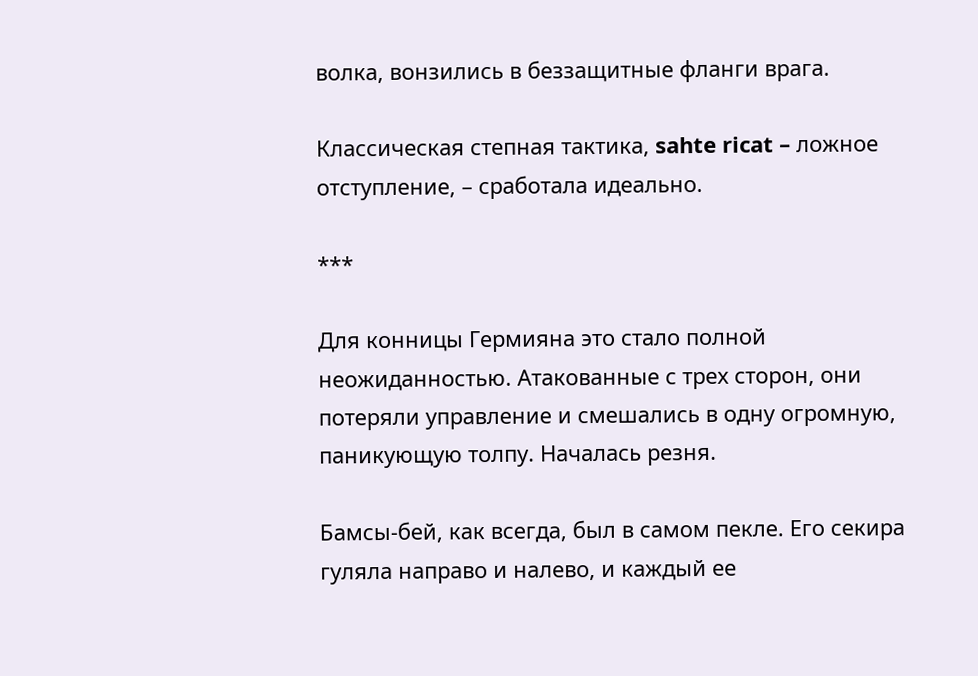волка, вонзились в беззащитные фланги врага.

Классическая степная тактика, sahte ricat – ложное отступление, – сработала идеально.

***

Для конницы Гермияна это стало полной неожиданностью. Атакованные с трех сторон, они потеряли управление и смешались в одну огромную, паникующую толпу. Началась резня.

Бамсы-бей, как всегда, был в самом пекле. Его секира гуляла направо и налево, и каждый ее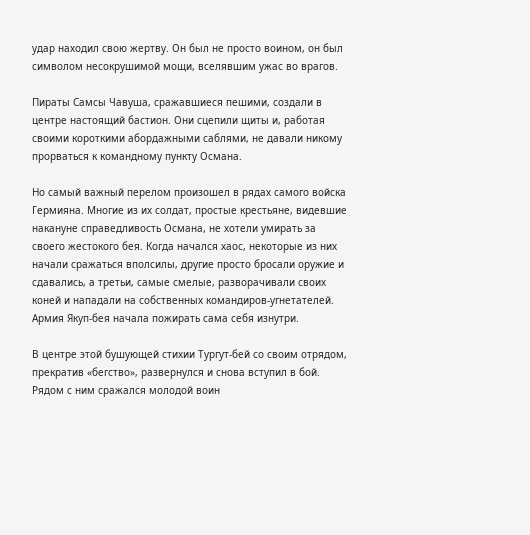удар находил свою жертву. Он был не просто воином, он был символом несокрушимой мощи, вселявшим ужас во врагов.

Пираты Самсы Чавуша, сражавшиеся пешими, создали в центре настоящий бастион. Они сцепили щиты и, работая своими короткими абордажными саблями, не давали никому прорваться к командному пункту Османа.

Но самый важный перелом произошел в рядах самого войска Гермияна. Многие из их солдат, простые крестьяне, видевшие накануне справедливость Османа, не хотели умирать за своего жестокого бея. Когда начался хаос, некоторые из них начали сражаться вполсилы, другие просто бросали оружие и сдавались, а третьи, самые смелые, разворачивали своих коней и нападали на собственных командиров-угнетателей. Армия Якуп-бея начала пожирать сама себя изнутри.

В центре этой бушующей стихии Тургут-бей со своим отрядом, прекратив «бегство», развернулся и снова вступил в бой. Рядом с ним сражался молодой воин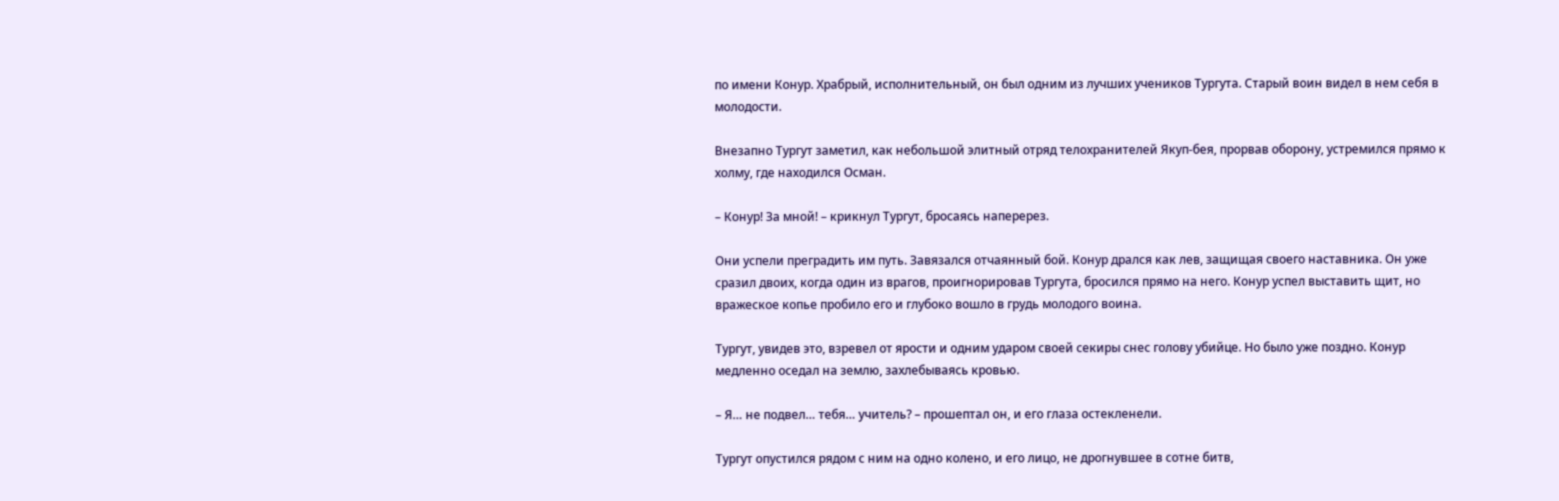по имени Конур. Храбрый, исполнительный, он был одним из лучших учеников Тургута. Старый воин видел в нем себя в молодости.

Внезапно Тургут заметил, как небольшой элитный отряд телохранителей Якуп-бея, прорвав оборону, устремился прямо к холму, где находился Осман.

– Конур! За мной! – крикнул Тургут, бросаясь наперерез.

Они успели преградить им путь. Завязался отчаянный бой. Конур дрался как лев, защищая своего наставника. Он уже сразил двоих, когда один из врагов, проигнорировав Тургута, бросился прямо на него. Конур успел выставить щит, но вражеское копье пробило его и глубоко вошло в грудь молодого воина.

Тургут, увидев это, взревел от ярости и одним ударом своей секиры снес голову убийце. Но было уже поздно. Конур медленно оседал на землю, захлебываясь кровью.

– Я… не подвел… тебя… учитель? – прошептал он, и его глаза остекленели.

Тургут опустился рядом с ним на одно колено, и его лицо, не дрогнувшее в сотне битв,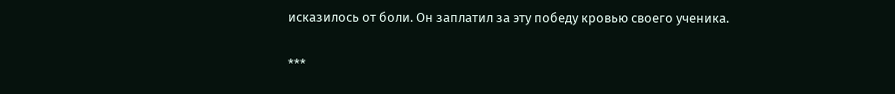исказилось от боли. Он заплатил за эту победу кровью своего ученика.

***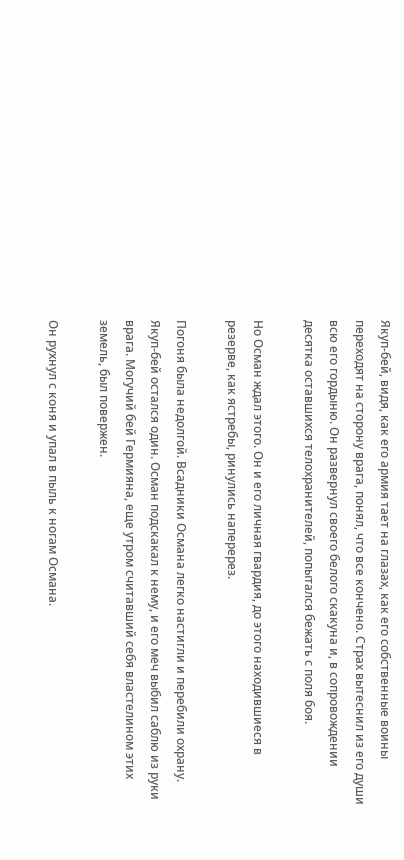Якуп-бей, видя, как его армия тает на глазах, как его собственные воины переходят на сторону врага, понял, что все кончено. Страх вытеснил из его души всю его гордыню. Он развернул своего белого скакуна и, в сопровождении десятка оставшихся телохранителей, попытался бежать с поля боя.

Но Осман ждал этого. Он и его личная гвардия, до этого находившиеся в резерве, как ястребы, ринулись наперерез.

Погоня была недолгой. Всадники Османа легко настигли и перебили охрану. Якуп-бей остался один. Осман подскакал к нему, и его меч выбил саблю из руки врага. Могучий бей Гермияна, еще утром считавший себя властелином этих земель, был повержен.

Он рухнул с коня и упал в пыль к ногам Османа.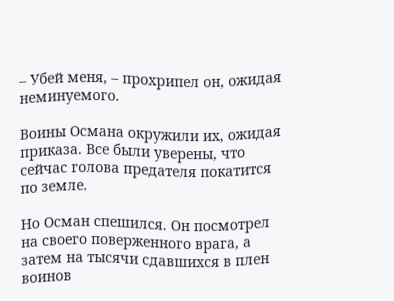– Убей меня, – прохрипел он, ожидая неминуемого.

Воины Османа окружили их, ожидая приказа. Все были уверены, что сейчас голова предателя покатится по земле.

Но Осман спешился. Он посмотрел на своего поверженного врага, а затем на тысячи сдавшихся в плен воинов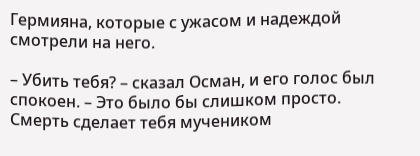Гермияна, которые с ужасом и надеждой смотрели на него.

– Убить тебя? – сказал Осман, и его голос был спокоен. – Это было бы слишком просто. Смерть сделает тебя мучеником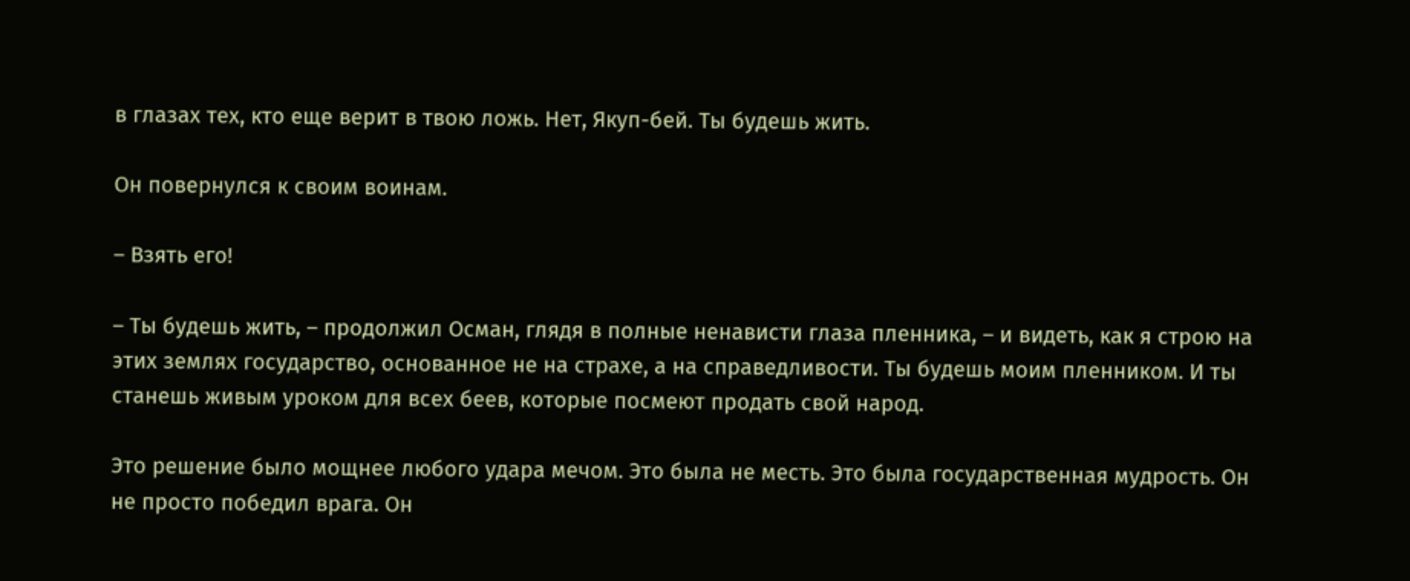в глазах тех, кто еще верит в твою ложь. Нет, Якуп-бей. Ты будешь жить.

Он повернулся к своим воинам.

– Взять его!

– Ты будешь жить, – продолжил Осман, глядя в полные ненависти глаза пленника, – и видеть, как я строю на этих землях государство, основанное не на страхе, а на справедливости. Ты будешь моим пленником. И ты станешь живым уроком для всех беев, которые посмеют продать свой народ.

Это решение было мощнее любого удара мечом. Это была не месть. Это была государственная мудрость. Он не просто победил врага. Он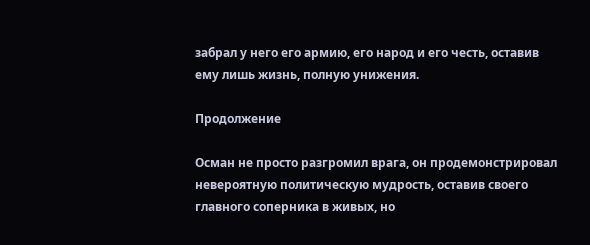забрал у него его армию, его народ и его честь, оставив ему лишь жизнь, полную унижения.

Продолжение

Осман не просто разгромил врага, он продемонстрировал невероятную политическую мудрость, оставив своего главного соперника в живых, но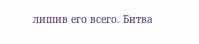лишив его всего. Битва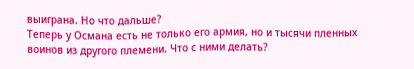выиграна. Но что дальше?
Теперь у Османа есть не только его армия, но и тысячи пленных воинов из другого племени. Что с ними делать?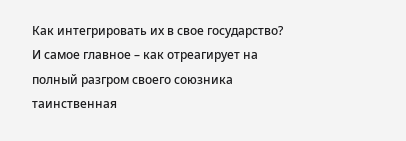Как интегрировать их в свое государство? И самое главное – как отреагирует на полный разгром своего союзника таинственная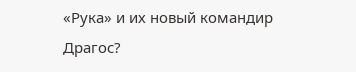«Рука» и их новый командир Драгос?